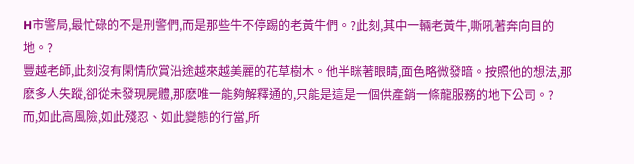H市警局,最忙碌的不是刑警們,而是那些牛不停踢的老黃牛們。?此刻,其中一輛老黃牛,嘶吼著奔向目的地。?
豐越老師,此刻沒有閑情欣賞沿途越來越美麗的花草樹木。他半眯著眼睛,面色略微發暗。按照他的想法,那麽多人失蹤,卻從未發現屍體,那麽唯一能夠解釋通的,只能是這是一個供產銷一條龍服務的地下公司。?
而,如此高風險,如此殘忍、如此變態的行當,所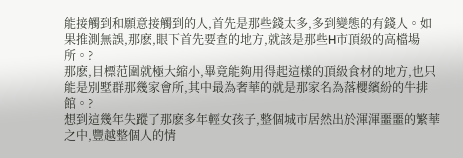能接觸到和願意接觸到的人,首先是那些錢太多,多到變態的有錢人。如果推測無誤,那麽,眼下首先要查的地方,就該是那些H市頂級的高檔場所。?
那麽,目標范圍就極大縮小,畢竟能夠用得起這樣的頂級食材的地方,也只能是別墅群那幾家會所,其中最為奢華的就是那家名為落櫻繽紛的牛排館。?
想到這幾年失蹤了那麽多年輕女孩子,整個城市居然出於渾渾噩噩的繁華之中,豐越整個人的情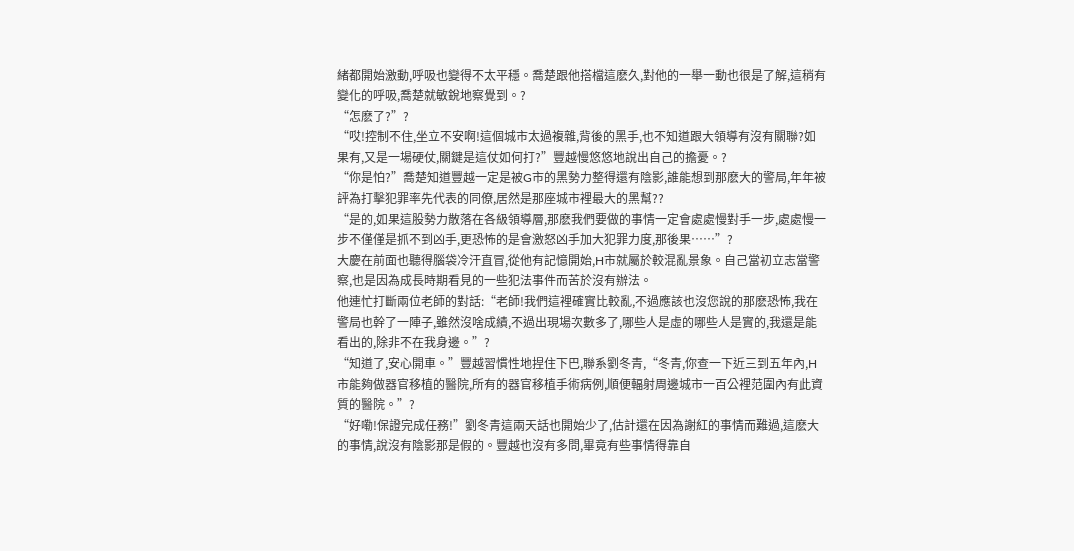緒都開始激動,呼吸也變得不太平穩。喬楚跟他搭檔這麽久,對他的一舉一動也很是了解,這稍有變化的呼吸,喬楚就敏銳地察覺到。?
“怎麽了?”?
“哎!控制不住,坐立不安啊!這個城市太過複雜,背後的黑手,也不知道跟大領導有沒有關聯?如果有,又是一場硬仗,關鍵是這仗如何打?”豐越慢悠悠地說出自己的擔憂。?
“你是怕?”喬楚知道豐越一定是被G市的黑勢力整得還有陰影,誰能想到那麽大的警局,年年被評為打擊犯罪率先代表的同僚,居然是那座城市裡最大的黑幫??
“是的,如果這股勢力散落在各級領導層,那麽我們要做的事情一定會處處慢對手一步,處處慢一步不僅僅是抓不到凶手,更恐怖的是會激怒凶手加大犯罪力度,那後果……”?
大慶在前面也聽得腦袋冷汗直冒,從他有記憶開始,H市就屬於較混亂景象。自己當初立志當警察,也是因為成長時期看見的一些犯法事件而苦於沒有辦法。
他連忙打斷兩位老師的對話:“老師!我們這裡確實比較亂,不過應該也沒您說的那麽恐怖,我在警局也幹了一陣子,雖然沒啥成績,不過出現場次數多了,哪些人是虛的哪些人是實的,我還是能看出的,除非不在我身邊。”?
“知道了,安心開車。”豐越習慣性地捏住下巴,聯系劉冬青,“冬青,你查一下近三到五年內,H市能夠做器官移植的醫院,所有的器官移植手術病例,順便輻射周邊城市一百公裡范圍內有此資質的醫院。”?
“好嘞!保證完成任務!”劉冬青這兩天話也開始少了,估計還在因為謝紅的事情而難過,這麽大的事情,說沒有陰影那是假的。豐越也沒有多問,畢竟有些事情得靠自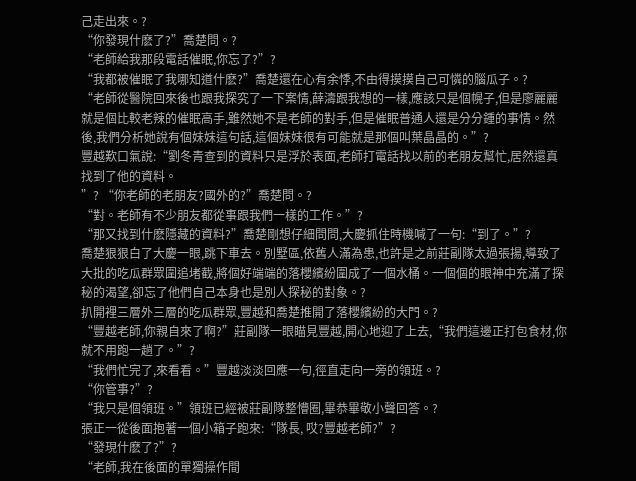己走出來。?
“你發現什麽了?”喬楚問。?
“老師給我那段電話催眠,你忘了?”?
“我都被催眠了我哪知道什麽?”喬楚還在心有余悸,不由得摸摸自己可憐的腦瓜子。?
“老師從醫院回來後也跟我探究了一下案情,薛濤跟我想的一樣,應該只是個幌子,但是廖麗麗就是個比較老辣的催眠高手,雖然她不是老師的對手,但是催眠普通人還是分分鍾的事情。然後,我們分析她說有個妹妹這句話,這個妹妹很有可能就是那個叫葉晶晶的。”?
豐越歎口氣說:“劉冬青查到的資料只是浮於表面,老師打電話找以前的老朋友幫忙,居然還真找到了他的資料。
”? “你老師的老朋友?國外的?”喬楚問。?
“對。老師有不少朋友都從事跟我們一樣的工作。”?
“那又找到什麽隱藏的資料?”喬楚剛想仔細問問,大慶抓住時機喊了一句:“到了。”?
喬楚狠狠白了大慶一眼,跳下車去。別墅區,依舊人滿為患,也許是之前莊副隊太過張揚,導致了大批的吃瓜群眾圍追堵截,將個好端端的落櫻繽紛圍成了一個水桶。一個個的眼神中充滿了探秘的渴望,卻忘了他們自己本身也是別人探秘的對象。?
扒開裡三層外三層的吃瓜群眾,豐越和喬楚推開了落櫻繽紛的大門。?
“豐越老師,你親自來了啊?”莊副隊一眼瞄見豐越,開心地迎了上去,“我們這邊正打包食材,你就不用跑一趟了。”?
“我們忙完了,來看看。”豐越淡淡回應一句,徑直走向一旁的領班。?
“你管事?”?
“我只是個領班。”領班已經被莊副隊整懵圈,畢恭畢敬小聲回答。?
張正一從後面抱著一個小箱子跑來:“隊長, 哎?豐越老師?”?
“發現什麽了?”?
“老師,我在後面的單獨操作間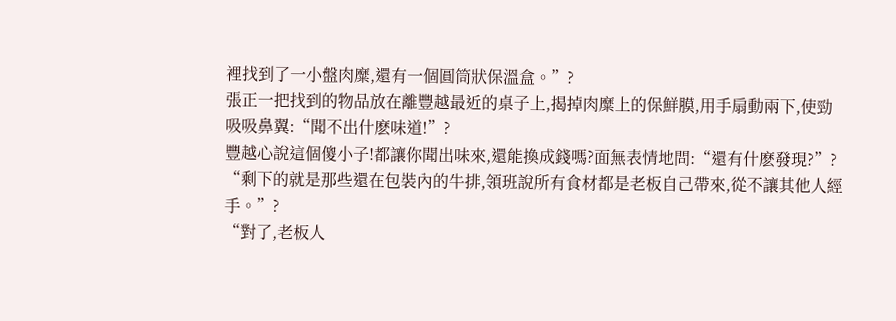裡找到了一小盤肉糜,還有一個圓筒狀保溫盒。”?
張正一把找到的物品放在離豐越最近的桌子上,揭掉肉糜上的保鮮膜,用手扇動兩下,使勁吸吸鼻翼:“聞不出什麽味道!”?
豐越心說這個傻小子!都讓你聞出味來,還能換成錢嗎?面無表情地問:“還有什麽發現?”?
“剩下的就是那些還在包裝內的牛排,領班說所有食材都是老板自己帶來,從不讓其他人經手。”?
“對了,老板人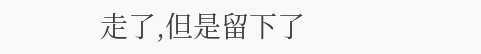走了,但是留下了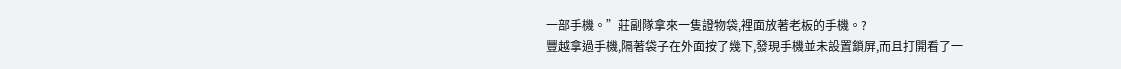一部手機。”莊副隊拿來一隻證物袋,裡面放著老板的手機。?
豐越拿過手機,隔著袋子在外面按了幾下,發現手機並未設置鎖屏,而且打開看了一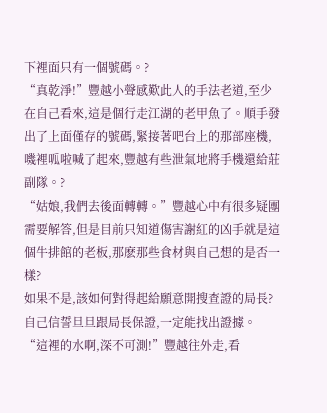下裡面只有一個號碼。?
“真乾淨!”豐越小聲感歎此人的手法老道,至少在自己看來,這是個行走江湖的老甲魚了。順手發出了上面僅存的號碼,緊接著吧台上的那部座機,嘰裡呱啦喊了起來,豐越有些泄氣地將手機還給莊副隊。?
“姑娘,我們去後面轉轉。”豐越心中有很多疑團需要解答,但是目前只知道傷害謝紅的凶手就是這個牛排館的老板,那麽那些食材與自己想的是否一樣?
如果不是,該如何對得起給願意開搜查證的局長?自己信誓旦旦跟局長保證,一定能找出證據。
“這裡的水啊,深不可測!”豐越往外走,看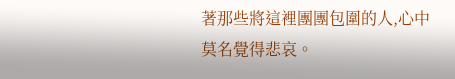著那些將這裡團團包圍的人,心中莫名覺得悲哀。